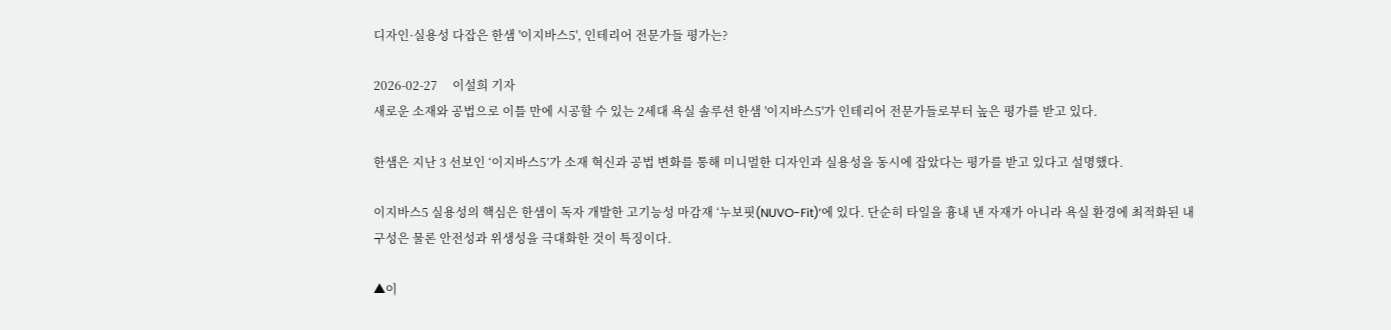디자인·실용성 다잡은 한샘 '이지바스5', 인테리어 전문가들 평가는?

2026-02-27     이설희 기자
새로운 소재와 공법으로 이틀 만에 시공할 수 있는 2세대 욕실 솔루션 한샘 '이지바스5'가 인테리어 전문가들로부터 높은 평가를 받고 있다.

한샘은 지난 3 선보인 ‘이지바스5’가 소재 혁신과 공법 변화를 통해 미니멀한 디자인과 실용성을 동시에 잡았다는 평가를 받고 있다고 설명했다.

이지바스5 실용성의 핵심은 한샘이 독자 개발한 고기능성 마감재 ‘누보핏(NUVO-Fit)’에 있다. 단순히 타일을 흉내 낸 자재가 아니라 욕실 환경에 최적화된 내구성은 물론 안전성과 위생성을 극대화한 것이 특징이다.

▲이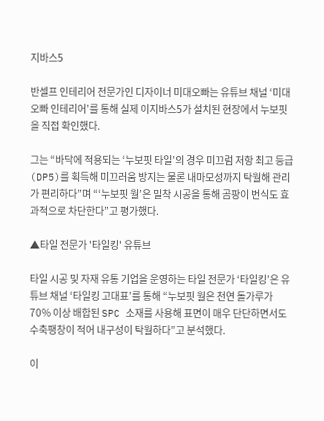지바스5

반셀프 인테리어 전문가인 디자이너 미대오빠는 유튜브 채널 ‘미대오빠 인테리어’를 통해 실제 이지바스5가 설치된 현장에서 누보핏을 직접 확인했다.

그는 “바닥에 적용되는 ‘누보핏 타일’의 경우 미끄럼 저항 최고 등급(DP5)를 획득해 미끄러움 방지는 물론 내마모성까지 탁월해 관리가 편리하다”며 “‘누보핏 월’은 밀착 시공을 통해 곰팡이 번식도 효과적으로 차단한다”고 평가했다.

▲타일 전문가 '타일킹' 유튜브

타일 시공 및 자재 유통 기업을 운영하는 타일 전문가 ‘타일킹’은 유튜브 채널 ‘타일킹 고대표’를 통해 “누보핏 월은 천연 돌가루가 70% 이상 배합된 SPC 소재를 사용해 표면이 매우 단단하면서도 수축팽창이 적어 내구성이 탁월하다”고 분석했다.

이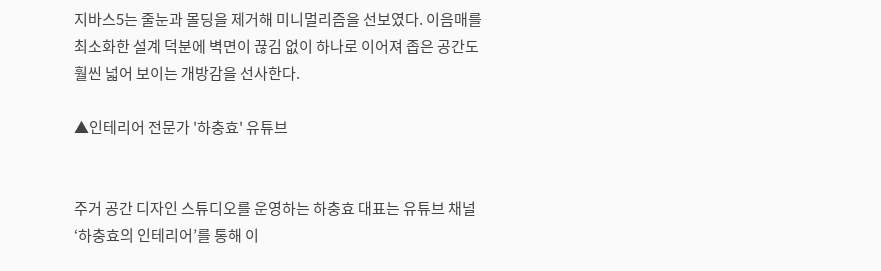지바스5는 줄눈과 몰딩을 제거해 미니멀리즘을 선보였다. 이음매를 최소화한 설계 덕분에 벽면이 끊김 없이 하나로 이어져 좁은 공간도 훨씬 넓어 보이는 개방감을 선사한다.

▲인테리어 전문가 '하충효' 유튜브


주거 공간 디자인 스튜디오를 운영하는 하충효 대표는 유튜브 채널 ‘하충효의 인테리어’를 통해 이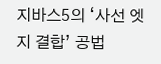지바스5의 ‘사선 엣지 결합’ 공법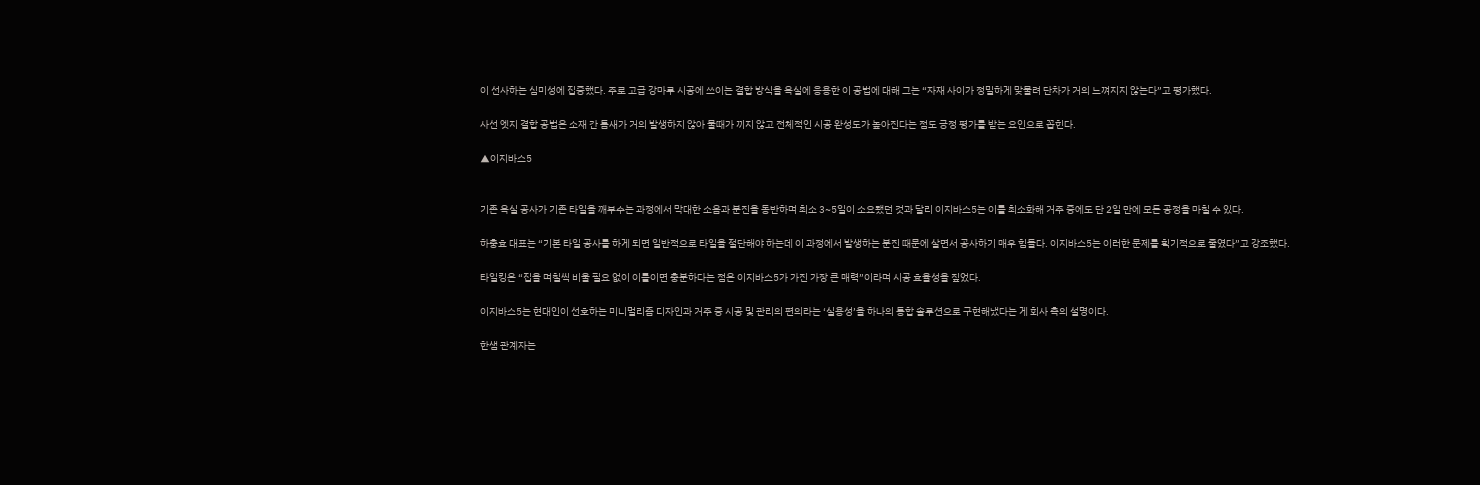이 선사하는 심미성에 집중했다. 주로 고급 강마루 시공에 쓰이는 결합 방식을 욕실에 응용한 이 공법에 대해 그는 “자재 사이가 정밀하게 맞물려 단차가 거의 느껴지지 않는다”고 평가했다.

사선 엣지 결합 공법은 소재 간 틈새가 거의 발생하지 않아 물때가 끼지 않고 전체적인 시공 완성도가 높아진다는 점도 긍정 평가를 받는 요인으로 꼽힌다.

▲이지바스5


기존 욕실 공사가 기존 타일을 깨부수는 과정에서 막대한 소음과 분진을 동반하며 최소 3~5일이 소요됐던 것과 달리 이지바스5는 이를 최소화해 거주 중에도 단 2일 만에 모든 공정을 마칠 수 있다.

하충효 대표는 “기본 타일 공사를 하게 되면 일반적으로 타일을 절단해야 하는데 이 과정에서 발생하는 분진 때문에 살면서 공사하기 매우 힘들다. 이지바스5는 이러한 문제를 획기적으로 줄였다”고 강조했다.

타일킹은 “집을 며칠씩 비울 필요 없이 이틀이면 충분하다는 점은 이지바스5가 가진 가장 큰 매력”이라며 시공 효율성을 짚었다.

이지바스5는 현대인이 선호하는 미니멀리즘 디자인과 거주 중 시공 및 관리의 편의라는 ‘실용성’을 하나의 통합 솔루션으로 구현해냈다는 게 회사 측의 설명이다.

한샘 관계자는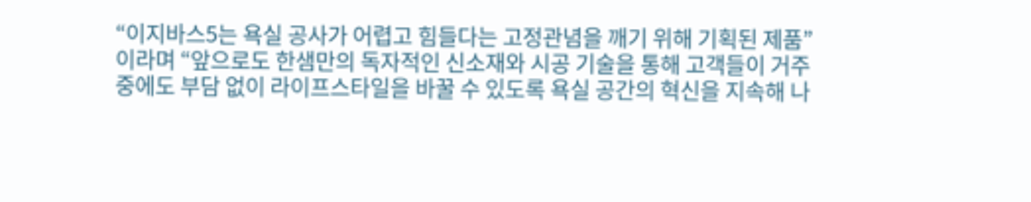“이지바스5는 욕실 공사가 어렵고 힘들다는 고정관념을 깨기 위해 기획된 제품”이라며 “앞으로도 한샘만의 독자적인 신소재와 시공 기술을 통해 고객들이 거주 중에도 부담 없이 라이프스타일을 바꿀 수 있도록 욕실 공간의 혁신을 지속해 나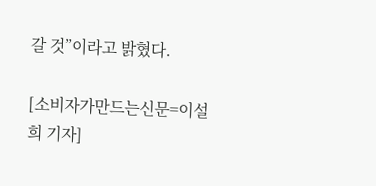갈 것”이라고 밝혔다.

[소비자가만드는신문=이설희 기자]